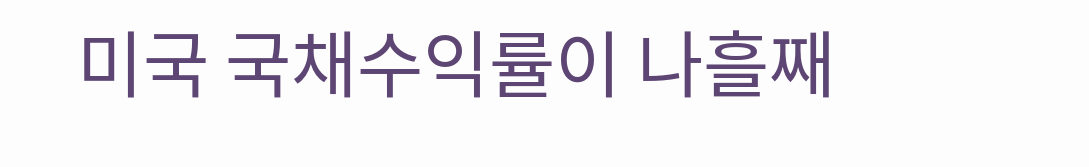미국 국채수익률이 나흘째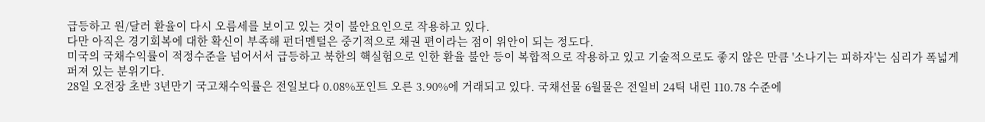급등하고 원/달러 환율이 다시 오름세를 보이고 있는 것이 불안요인으로 작용하고 있다.
다만 아직은 경기회복에 대한 확신이 부족해 펀더멘털은 중기적으로 채권 편이라는 점이 위안이 되는 정도다.
미국의 국채수익률이 적정수준을 넘어서서 급등하고 북한의 핵실험으로 인한 환율 불안 등이 복합적으로 작용하고 있고 기술적으로도 좋지 않은 만큼 '소나기는 피하자'는 심리가 폭넓게 퍼져 있는 분위기다.
28일 오전장 초반 3년만기 국고채수익률은 전일보다 0.08%포인트 오른 3.90%에 거래되고 있다. 국채선물 6월물은 전일비 24틱 내린 110.78 수준에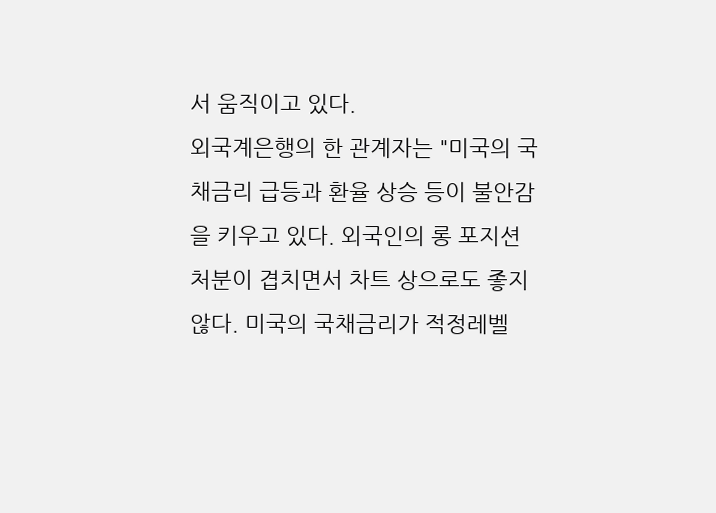서 움직이고 있다.
외국계은행의 한 관계자는 "미국의 국채금리 급등과 환율 상승 등이 불안감을 키우고 있다. 외국인의 롱 포지션 처분이 겹치면서 차트 상으로도 좋지 않다. 미국의 국채금리가 적정레벨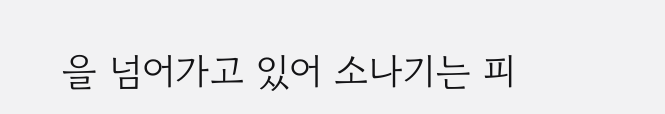을 넘어가고 있어 소나기는 피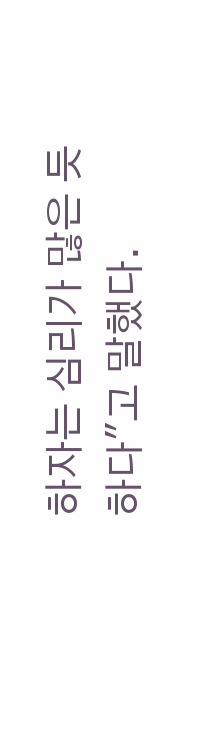하자는 심리가 많은 듯하다"고 말했다.